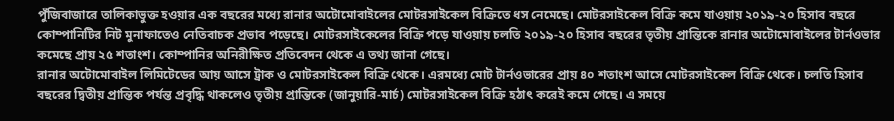পুঁজিবাজারে তালিকাভুক্ত হওয়ার এক বছরের মধ্যে রানার অটোমোবাইলের মোটরসাইকেল বিক্রিতে ধস নেমেছে। মোটরসাইকেল বিক্রি কমে যাওয়ায় ২০১৯-২০ হিসাব বছরে কোম্পানিটির নিট মুনাফাতেও নেতিবাচক প্রভাব পড়েছে। মোটরসাইকেলের বিক্রি পড়ে যাওয়ায় চলতি ২০১৯-২০ হিসাব বছরের তৃতীয় প্রান্তিকে রানার অটোমোবাইলের টার্নওভার কমেছে প্রায় ২৫ শতাংশ। কোম্পানির অনিরীক্ষিত প্রতিবেদন থেকে এ তথ্য জানা গেছে।
রানার অটোমোবাইল লিমিটেডের আয় আসে ট্রাক ও মোটরসাইকেল বিক্রি থেকে। এরমধ্যে মোট টার্নওভারের প্রায় ৪০ শতাংশ আসে মোটরসাইকেল বিক্রি থেকে। চলতি হিসাব বছরের দ্বিতীয় প্রান্তিক পর্যন্ত প্রবৃদ্ধি থাকলেও তৃতীয় প্রান্তিকে (জানুয়ারি-মার্চ) মোটরসাইকেল বিক্রি হঠাৎ করেই কমে গেছে। এ সময়ে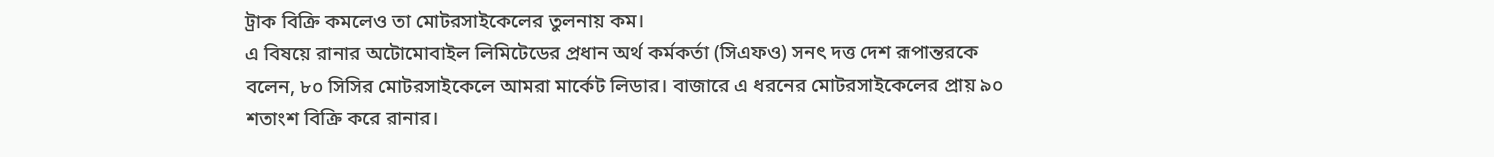ট্রাক বিক্রি কমলেও তা মোটরসাইকেলের তুলনায় কম।
এ বিষয়ে রানার অটোমোবাইল লিমিটেডের প্রধান অর্থ কর্মকর্তা (সিএফও) সনৎ দত্ত দেশ রূপান্তরকে বলেন, ৮০ সিসির মোটরসাইকেলে আমরা মার্কেট লিডার। বাজারে এ ধরনের মোটরসাইকেলের প্রায় ৯০ শতাংশ বিক্রি করে রানার।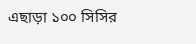এছাড়া ১০০ সিসির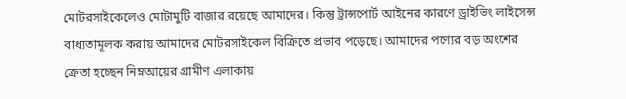মোটরসাইকেলেও মোটামুটি বাজার রয়েছে আমাদের। কিন্তু ট্রান্সপোর্ট আইনের কারণে ড্রাইভিং লাইসেন্স বাধ্যতামূলক করায় আমাদের মোটরসাইকেল বিক্রিতে প্রভাব পড়েছে। আমাদের পণ্যের বড় অংশের ক্রেতা হচ্ছেন নিম্নআয়ের গ্রামীণ এলাকায়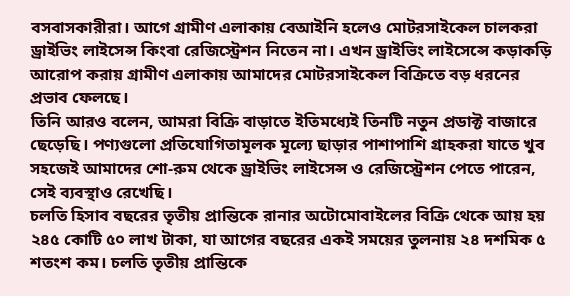বসবাসকারীরা। আগে গ্রামীণ এলাকায় বেআইনি হলেও মোটরসাইকেল চালকরা ড্রাইভিং লাইসেন্স কিংবা রেজিস্ট্রেশন নিতেন না। এখন ড্রাইভিং লাইসেন্সে কড়াকড়ি আরোপ করায় গ্রামীণ এলাকায় আমাদের মোটরসাইকেল বিক্রিতে বড় ধরনের প্রভাব ফেলছে।
তিনি আরও বলেন, আমরা বিক্রি বাড়াতে ইতিমধ্যেই তিনটি নতুন প্রডাক্ট বাজারে ছেড়েছি। পণ্যগুলো প্রতিযোগিতামূলক মূল্যে ছাড়ার পাশাপাশি গ্রাহকরা যাতে খুব সহজেই আমাদের শো-রুম থেকে ড্রাইভিং লাইসেন্স ও রেজিস্ট্রেশন পেতে পারেন, সেই ব্যবস্থাও রেখেছি।
চলতি হিসাব বছরের তৃতীয় প্রান্তিকে রানার অটোমোবাইলের বিক্রি থেকে আয় হয় ২৪৫ কোটি ৫০ লাখ টাকা, যা আগের বছরের একই সময়ের তুলনায় ২৪ দশমিক ৫ শতংশ কম। চলতি তৃতীয় প্রান্তিকে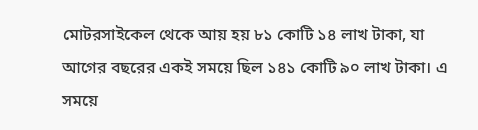মোটরসাইকেল থেকে আয় হয় ৮১ কোটি ১৪ লাখ টাকা, যা আগের বছরের একই সময়ে ছিল ১৪১ কোটি ৯০ লাখ টাকা। এ সময়ে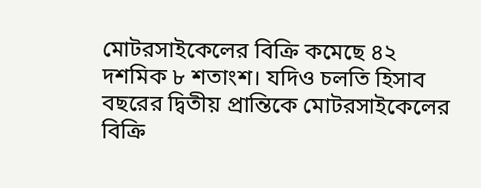মোটরসাইকেলের বিক্রি কমেছে ৪২ দশমিক ৮ শতাংশ। যদিও চলতি হিসাব বছরের দ্বিতীয় প্রান্তিকে মোটরসাইকেলের বিক্রি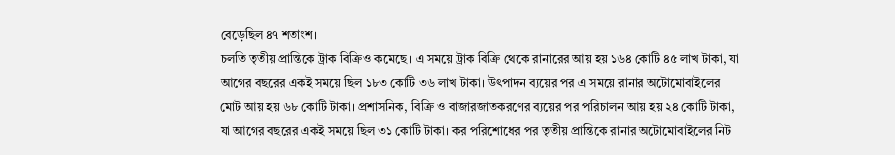বেড়েছিল ৪৭ শতাংশ।
চলতি তৃতীয় প্রান্তিকে ট্রাক বিক্রিও কমেছে। এ সময়ে ট্রাক বিক্রি থেকে রানারের আয় হয় ১৬৪ কোটি ৪৫ লাখ টাকা, যা আগের বছরের একই সময়ে ছিল ১৮৩ কোটি ৩৬ লাখ টাকা। উৎপাদন ব্যয়ের পর এ সময়ে রানার অটোমোবাইলের মোট আয় হয় ৬৮ কোটি টাকা। প্রশাসনিক, বিক্রি ও বাজারজাতকরণের ব্যয়ের পর পরিচালন আয় হয় ২৪ কোটি টাকা, যা আগের বছরের একই সময়ে ছিল ৩১ কোটি টাকা। কর পরিশোধের পর তৃতীয় প্রান্তিকে রানার অটোমোবাইলের নিট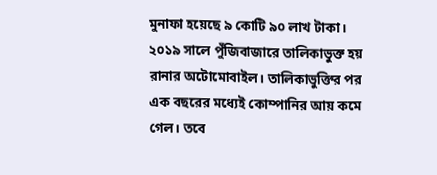মুনাফা হয়েছে ৯ কোটি ৯০ লাখ টাকা।
২০১৯ সালে পুঁজিবাজারে তালিকাভুক্ত হয় রানার অটোমোবাইল। তালিকাভুক্তির পর এক বছরের মধ্যেই কোম্পানির আয় কমে গেল। তবে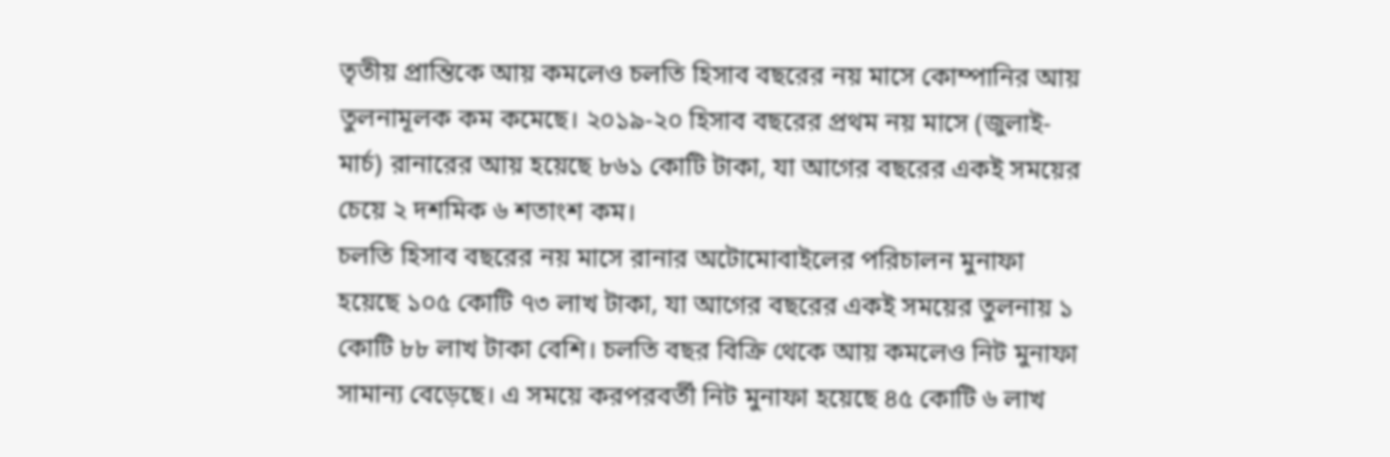তৃতীয় প্রান্তিকে আয় কমলেও চলতি হিসাব বছরের নয় মাসে কোম্পানির আয় তুলনামূলক কম কমেছে। ২০১৯-২০ হিসাব বছরের প্রথম নয় মাসে (জুলাই-মার্চ) রানারের আয় হয়েছে ৮৬১ কোটি টাকা, যা আগের বছরের একই সময়ের চেয়ে ২ দশমিক ৬ শতাংশ কম।
চলতি হিসাব বছরের নয় মাসে রানার অটোমোবাইলের পরিচালন মুনাফা হয়েছে ১০৫ কোটি ৭৩ লাখ টাকা, যা আগের বছরের একই সময়ের তুলনায় ১ কোটি ৮৮ লাখ টাকা বেশি। চলতি বছর বিক্রি থেকে আয় কমলেও নিট মুনাফা সামান্য বেড়েছে। এ সময়ে করপরবর্তী নিট মুনাফা হয়েছে ৪৫ কোটি ৬ লাখ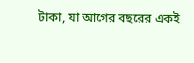টাকা, যা আগের বছরের একই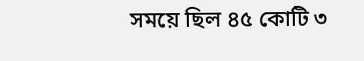সময়ে ছিল ৪৫ কোটি ৩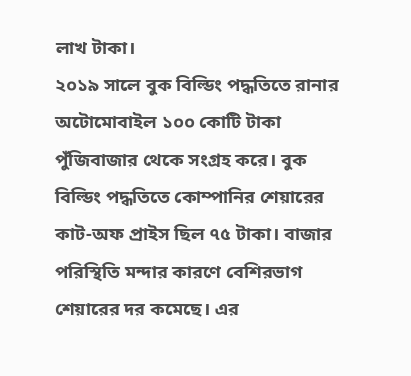লাখ টাকা।
২০১৯ সালে বুক বিল্ডিং পদ্ধতিতে রানার অটোমোবাইল ১০০ কোটি টাকা পুঁজিবাজার থেকে সংগ্রহ করে। বুক বিল্ডিং পদ্ধতিতে কোম্পানির শেয়ারের কাট-অফ প্রাইস ছিল ৭৫ টাকা। বাজার পরিস্থিতি মন্দার কারণে বেশিরভাগ শেয়ারের দর কমেছে। এর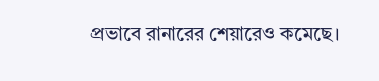প্রভাবে রানারের শেয়ারেও কমেছে।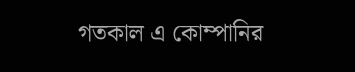গতকাল এ কোম্পানির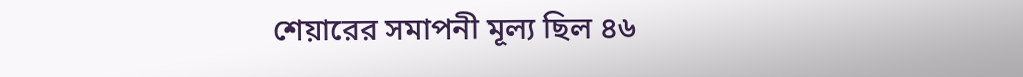শেয়ারের সমাপনী মূল্য ছিল ৪৬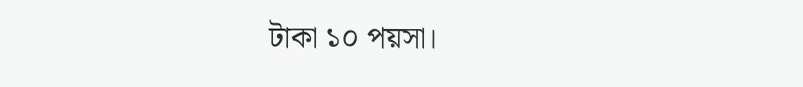টাকা ১০ পয়সা।